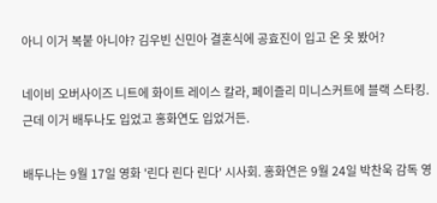아니 이거 복붙 아니야? 김우빈 신민아 결혼식에 공효진이 입고 온 옷 봤어?

네이비 오버사이즈 니트에 화이트 레이스 칼라, 페이즐리 미니스커트에 블랙 스타킹. 근데 이거 배두나도 입었고 홍화연도 입었거든.

배두나는 9월 17일 영화 '린다 린다 린다' 시사회. 홍화연은 9월 24일 박찬욱 감독 영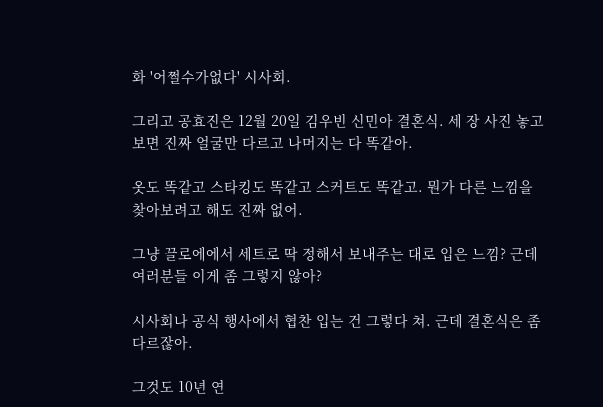화 '어쩔수가없다' 시사회.

그리고 공효진은 12월 20일 김우빈 신민아 결혼식. 세 장 사진 놓고 보면 진짜 얼굴만 다르고 나머지는 다 똑같아.

옷도 똑같고 스타킹도 똑같고 스커트도 똑같고. 뭔가 다른 느낌을 찾아보려고 해도 진짜 없어.

그냥 끌로에에서 세트로 딱 정해서 보내주는 대로 입은 느낌? 근데 여러분들 이게 좀 그렇지 않아?

시사회나 공식 행사에서 협찬 입는 건 그렇다 쳐. 근데 결혼식은 좀 다르잖아.

그것도 10년 연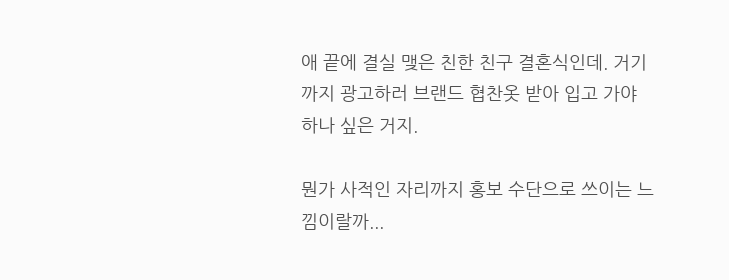애 끝에 결실 맺은 친한 친구 결혼식인데. 거기까지 광고하러 브랜드 협찬옷 받아 입고 가야 하나 싶은 거지.

뭔가 사적인 자리까지 홍보 수단으로 쓰이는 느낌이랄까...